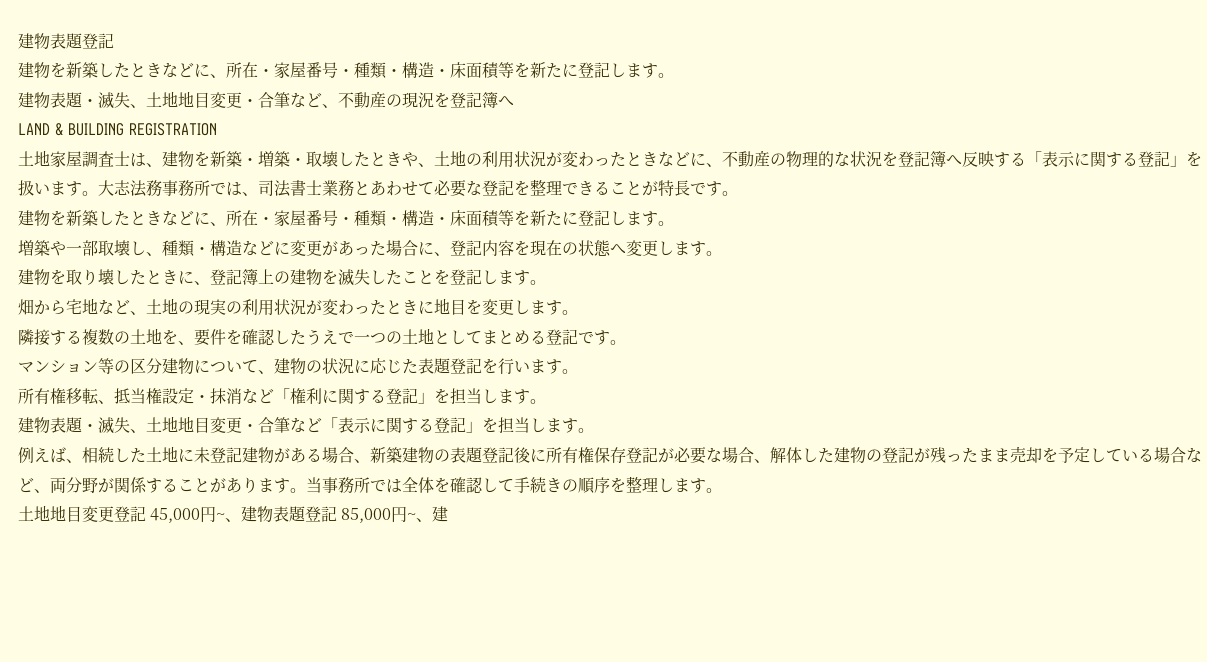建物表題登記
建物を新築したときなどに、所在・家屋番号・種類・構造・床面積等を新たに登記します。
建物表題・滅失、土地地目変更・合筆など、不動産の現況を登記簿へ
LAND & BUILDING REGISTRATION
土地家屋調査士は、建物を新築・増築・取壊したときや、土地の利用状況が変わったときなどに、不動産の物理的な状況を登記簿へ反映する「表示に関する登記」を扱います。大志法務事務所では、司法書士業務とあわせて必要な登記を整理できることが特長です。
建物を新築したときなどに、所在・家屋番号・種類・構造・床面積等を新たに登記します。
増築や一部取壊し、種類・構造などに変更があった場合に、登記内容を現在の状態へ変更します。
建物を取り壊したときに、登記簿上の建物を滅失したことを登記します。
畑から宅地など、土地の現実の利用状況が変わったときに地目を変更します。
隣接する複数の土地を、要件を確認したうえで一つの土地としてまとめる登記です。
マンション等の区分建物について、建物の状況に応じた表題登記を行います。
所有権移転、抵当権設定・抹消など「権利に関する登記」を担当します。
建物表題・滅失、土地地目変更・合筆など「表示に関する登記」を担当します。
例えば、相続した土地に未登記建物がある場合、新築建物の表題登記後に所有権保存登記が必要な場合、解体した建物の登記が残ったまま売却を予定している場合など、両分野が関係することがあります。当事務所では全体を確認して手続きの順序を整理します。
土地地目変更登記 45,000円~、建物表題登記 85,000円~、建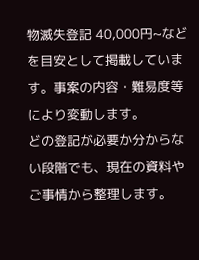物滅失登記 40,000円~などを目安として掲載しています。事案の内容・難易度等により変動します。
どの登記が必要か分からない段階でも、現在の資料やご事情から整理します。